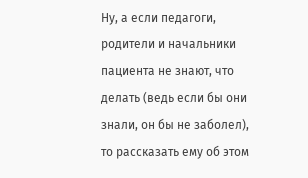Ну, а если педагоги, родители и начальники пациента не знают, что делать (ведь если бы они знали, он бы не заболел), то рассказать ему об этом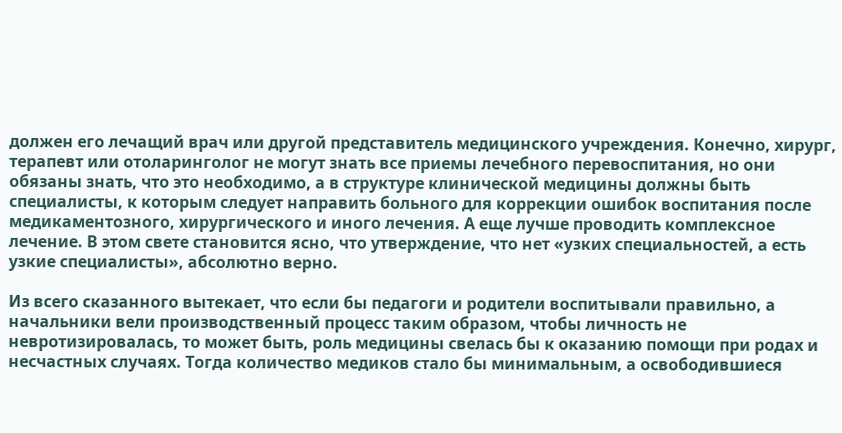должен его лечащий врач или другой представитель медицинского учреждения. Конечно, хирург, терапевт или отоларинголог не могут знать все приемы лечебного перевоспитания, но они обязаны знать, что это необходимо, а в структуре клинической медицины должны быть специалисты, к которым следует направить больного для коррекции ошибок воспитания после медикаментозного, хирургического и иного лечения. А еще лучше проводить комплексное лечение. В этом свете становится ясно, что утверждение, что нет «узких специальностей, а есть узкие специалисты», абсолютно верно.

Из всего сказанного вытекает, что если бы педагоги и родители воспитывали правильно, а начальники вели производственный процесс таким образом, чтобы личность не невротизировалась, то может быть, роль медицины свелась бы к оказанию помощи при родах и несчастных случаях. Тогда количество медиков стало бы минимальным, а освободившиеся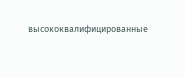высококвалифицированные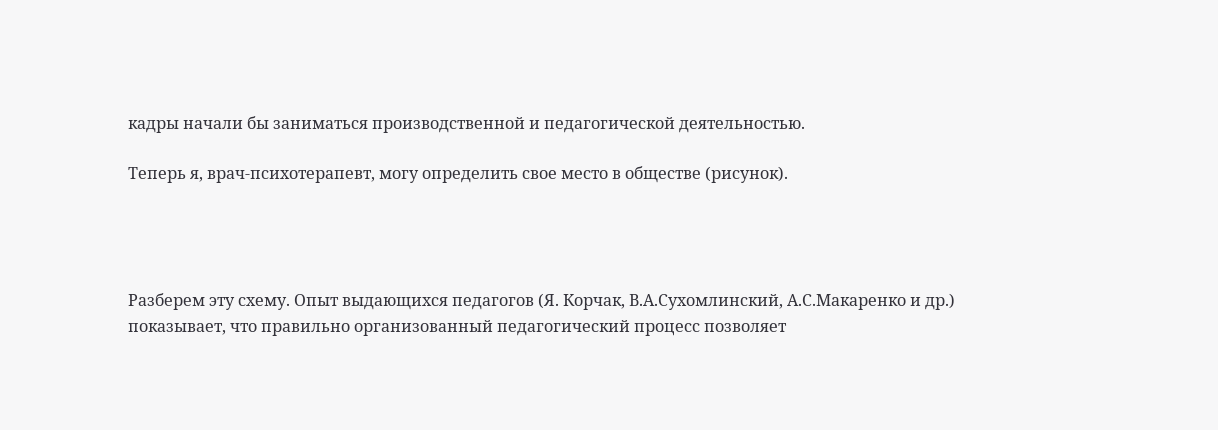кадры начали бы заниматься производственной и педагогической деятельностью.

Теперь я, врач-психотерапевт, могу определить свое место в обществе (рисунок).




Разберем эту схему. Опыт выдающихся педагогов (Я. Корчак, В.А.Сухомлинский, А.С.Макаренко и др.) показывает, что правильно организованный педагогический процесс позволяет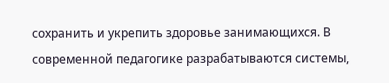сохранить и укрепить здоровье занимающихся. В современной педагогике разрабатываются системы,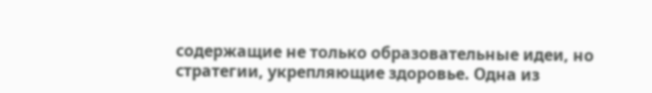содержащие не только образовательные идеи, но стратегии, укрепляющие здоровье. Одна из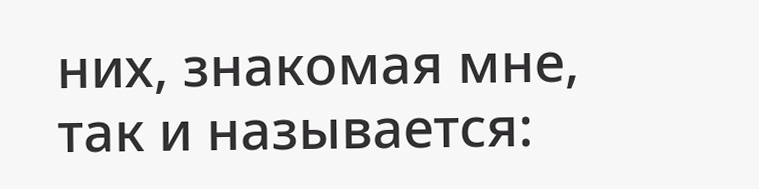них, знакомая мне, так и называется: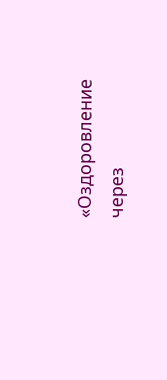«Оздоровление через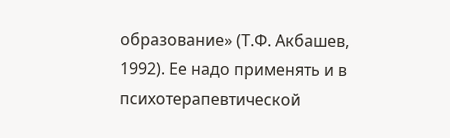образование» (Т.Ф. Акбашев, 1992). Ее надо применять и в психотерапевтической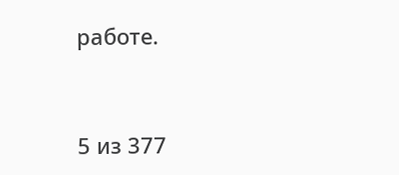работе.



5 из 377